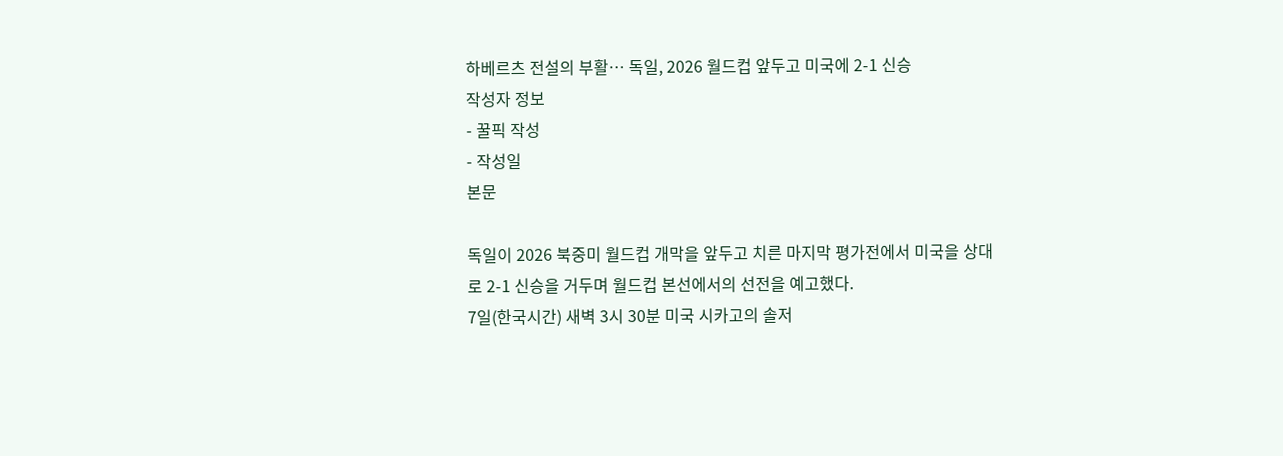하베르츠 전설의 부활… 독일, 2026 월드컵 앞두고 미국에 2-1 신승
작성자 정보
- 꿀픽 작성
- 작성일
본문

독일이 2026 북중미 월드컵 개막을 앞두고 치른 마지막 평가전에서 미국을 상대로 2-1 신승을 거두며 월드컵 본선에서의 선전을 예고했다.
7일(한국시간) 새벽 3시 30분 미국 시카고의 솔저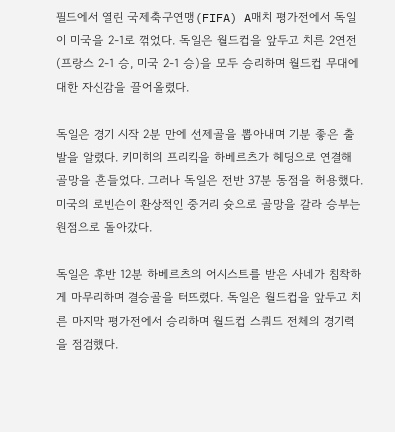필드에서 열린 국제축구연맹(FIFA) A매치 평가전에서 독일이 미국을 2-1로 꺾었다. 독일은 월드컵을 앞두고 치른 2연전(프랑스 2-1 승, 미국 2-1 승)을 모두 승리하며 월드컵 무대에 대한 자신감을 끌어올렸다.

독일은 경기 시작 2분 만에 선제골을 뽑아내며 기분 좋은 출발을 알렸다. 키미히의 프리킥을 하베르츠가 헤딩으로 연결해 골망을 흔들었다. 그러나 독일은 전반 37분 동점을 허용했다. 미국의 로빈슨이 환상적인 중거리 슛으로 골망을 갈라 승부는 원점으로 돌아갔다.

독일은 후반 12분 하베르츠의 어시스트를 받은 사네가 침착하게 마무리하며 결승골을 터뜨렸다. 독일은 월드컵을 앞두고 치른 마지막 평가전에서 승리하며 월드컵 스쿼드 전체의 경기력을 점검했다.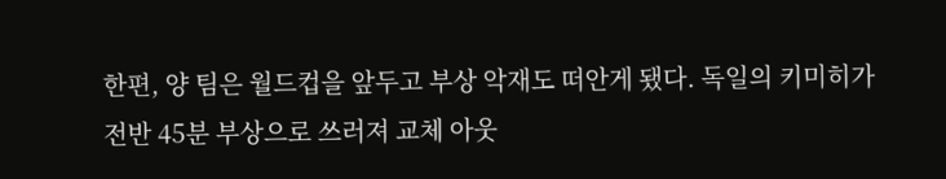한편, 양 팀은 월드컵을 앞두고 부상 악재도 떠안게 됐다. 독일의 키미히가 전반 45분 부상으로 쓰러져 교체 아웃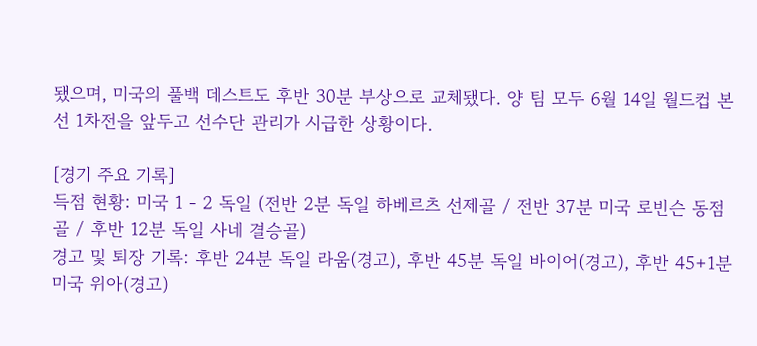됐으며, 미국의 풀백 데스트도 후반 30분 부상으로 교체됐다. 양 팀 모두 6월 14일 월드컵 본선 1차전을 앞두고 선수단 관리가 시급한 상황이다.

[경기 주요 기록]
득점 현황: 미국 1 - 2 독일 (전반 2분 독일 하베르츠 선제골 / 전반 37분 미국 로빈슨 동점골 / 후반 12분 독일 사네 결승골)
경고 및 퇴장 기록: 후반 24분 독일 라움(경고), 후반 45분 독일 바이어(경고), 후반 45+1분 미국 위아(경고)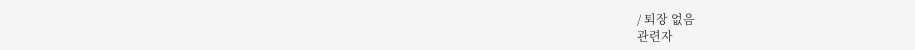/ 퇴장 없음
관련자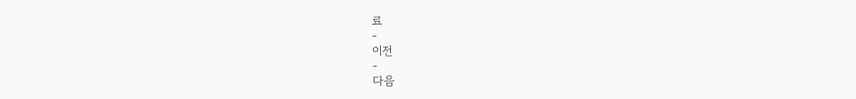료
-
이전
-
다음